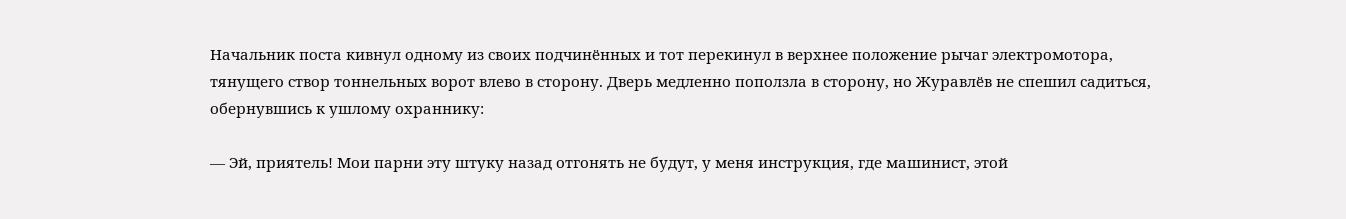Начальник поста кивнул одному из своих подчинённых и тот перекинул в верхнее положение рычаг электромотора, тянущего створ тоннельных ворот влево в сторону. Дверь медленно поползла в сторону, но Журавлёв не спешил садиться, обернувшись к ушлому охраннику:

— Эй, приятель! Мои парни эту штуку назад отгонять не будут, у меня инструкция, где машинист, этой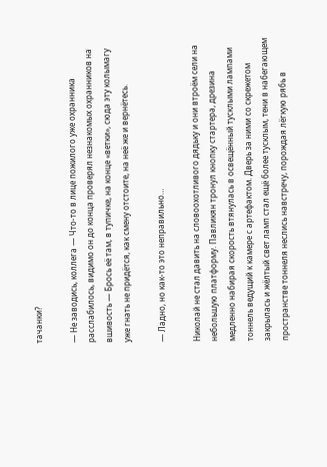тачанки?

— Не заводись, коллега — Что-то в лице пожилого уже охранника расслабилось, видимо он до конца проверял незнакомых охранников на вшивость — Брось её там, в тупичке, на конце «ветки», сюда эту колымагу уже гнать не придётся, как смену отстоите, на неё же и вернётесь.

— Ладно, но как-то это неправильно…

Николай не стал давить на словоохотливого дядьку и они втроём сели на небольшую платформу. Павликян тронул кнопку стартера, дрезина медленно набирая скорость втянулась в освещённый тусклыми лампами тоннель ведущий к камере с артефактом. Дверь за ними со скрежетом закрылась и жёлтый свет ламп стал ещё более тусклым, тени в набегающем пространстве тоннеля неслись навстречу, порождая лёгкую рябь в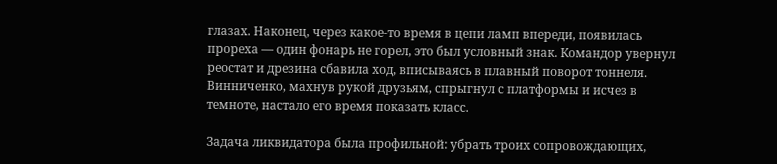глазах. Наконец, через какое-то время в цепи ламп впереди, появилась прореха — один фонарь не горел, это был условный знак. Командор увернул реостат и дрезина сбавила ход, вписываясь в плавный поворот тоннеля. Винниченко, махнув рукой друзьям, спрыгнул с платформы и исчез в темноте, настало его время показать класс.

Задача ликвидатора была профильной: убрать троих сопровождающих,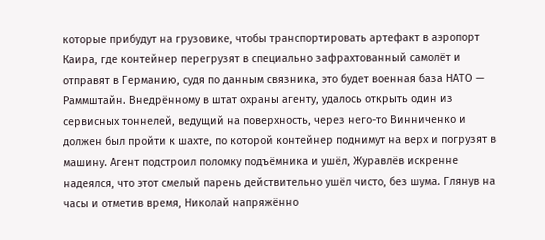которые прибудут на грузовике, чтобы транспортировать артефакт в аэропорт Каира, где контейнер перегрузят в специально зафрахтованный самолёт и отправят в Германию, судя по данным связника, это будет военная база НАТО — Раммштайн. Внедрённому в штат охраны агенту, удалось открыть один из сервисных тоннелей, ведущий на поверхность, через него-то Винниченко и должен был пройти к шахте, по которой контейнер поднимут на верх и погрузят в машину. Агент подстроил поломку подъёмника и ушёл, Журавлёв искренне надеялся, что этот смелый парень действительно ушёл чисто, без шума. Глянув на часы и отметив время, Николай напряжённо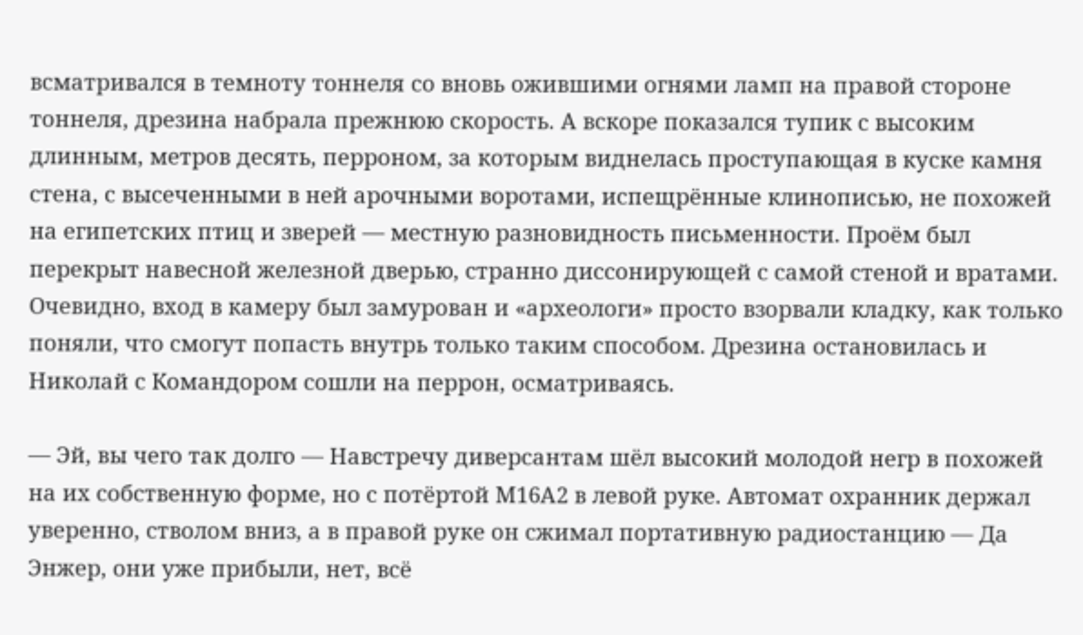всматривался в темноту тоннеля со вновь ожившими огнями ламп на правой стороне тоннеля, дрезина набрала прежнюю скорость. А вскоре показался тупик с высоким длинным, метров десять, перроном, за которым виднелась проступающая в куске камня стена, с высеченными в ней арочными воротами, испещрённые клинописью, не похожей на египетских птиц и зверей — местную разновидность письменности. Проём был перекрыт навесной железной дверью, странно диссонирующей с самой стеной и вратами. Очевидно, вход в камеру был замурован и «археологи» просто взорвали кладку, как только поняли, что смогут попасть внутрь только таким способом. Дрезина остановилась и Николай с Командором сошли на перрон, осматриваясь.

— Эй, вы чего так долго — Навстречу диверсантам шёл высокий молодой негр в похожей на их собственную форме, но с потёртой М16А2 в левой руке. Автомат охранник держал уверенно, стволом вниз, а в правой руке он сжимал портативную радиостанцию — Да Энжер, они уже прибыли, нет, всё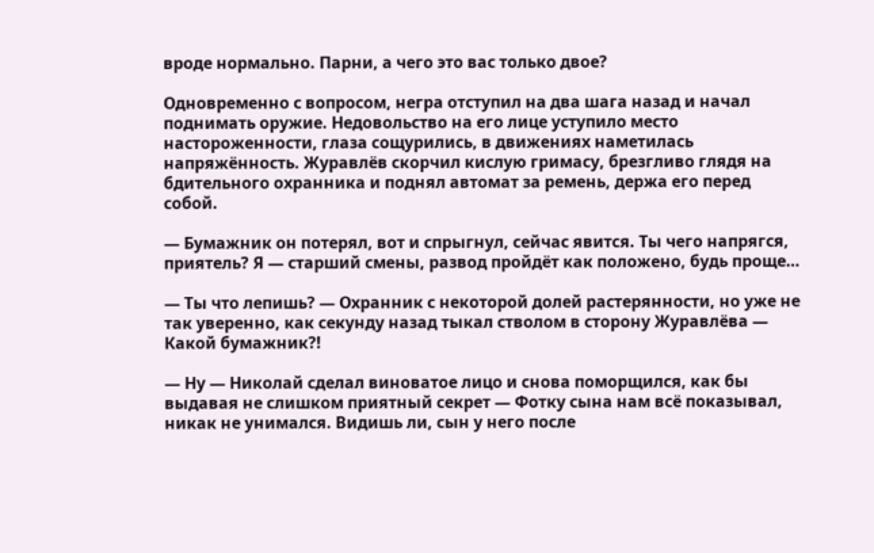вроде нормально. Парни, а чего это вас только двое?

Одновременно с вопросом, негра отступил на два шага назад и начал поднимать оружие. Недовольство на его лице уступило место настороженности, глаза сощурились, в движениях наметилась напряжённость. Журавлёв скорчил кислую гримасу, брезгливо глядя на бдительного охранника и поднял автомат за ремень, держа его перед собой.

— Бумажник он потерял, вот и спрыгнул, сейчас явится. Ты чего напрягся, приятель? Я — старший смены, развод пройдёт как положено, будь проще…

— Ты что лепишь? — Охранник с некоторой долей растерянности, но уже не так уверенно, как секунду назад тыкал стволом в сторону Журавлёва — Какой бумажник?!

— Ну — Николай сделал виноватое лицо и снова поморщился, как бы выдавая не слишком приятный секрет — Фотку сына нам всё показывал, никак не унимался. Видишь ли, сын у него после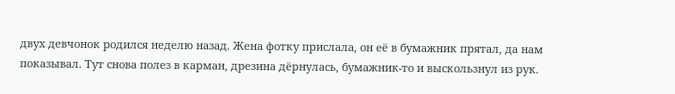двух девчонок родился неделю назад. Жена фотку прислала, он её в бумажник прятал, да нам показывал. Тут снова полез в карман, дрезина дёрнулась, бумажник-то и выскользнул из рук.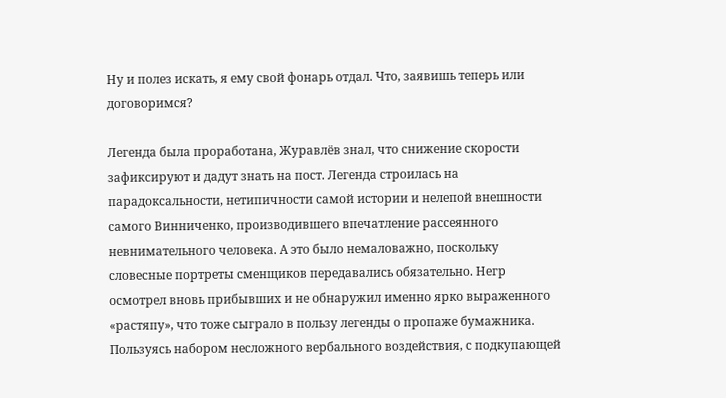Ну и полез искать, я ему свой фонарь отдал. Что, заявишь теперь или договоримся?

Легенда была проработана, Журавлёв знал, что снижение скорости зафиксируют и дадут знать на пост. Легенда строилась на парадоксальности, нетипичности самой истории и нелепой внешности самого Винниченко, производившего впечатление рассеянного невнимательного человека. А это было немаловажно, поскольку словесные портреты сменщиков передавались обязательно. Негр осмотрел вновь прибывших и не обнаружил именно ярко выраженного «растяпу», что тоже сыграло в пользу легенды о пропаже бумажника. Пользуясь набором несложного вербального воздействия, с подкупающей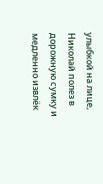улыбкой на лице, Николай полез в дорожную сумку и медленно извлёк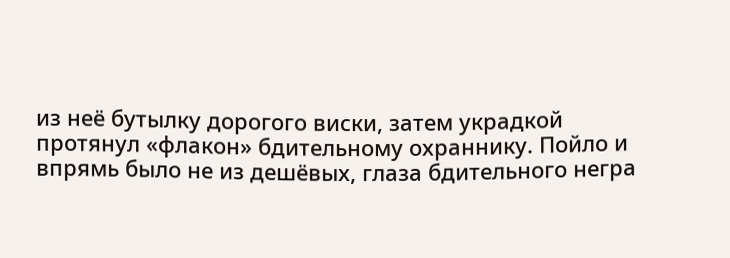из неё бутылку дорогого виски, затем украдкой протянул «флакон» бдительному охраннику. Пойло и впрямь было не из дешёвых, глаза бдительного негра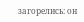загорелись: он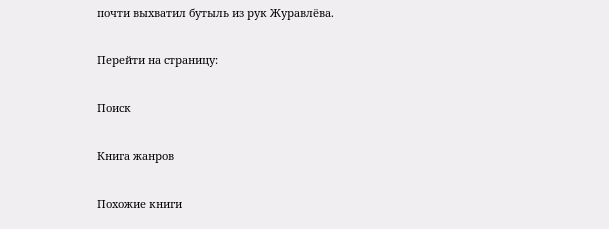почти выхватил бутыль из рук Журавлёва.

Перейти на страницу:

Поиск

Книга жанров

Похожие книги